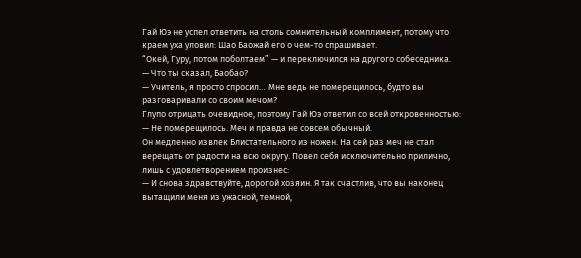Гай Юэ не успел ответить на столь сомнительный комплимент, потому что краем уха уловил: Шао Баожай его о чем-то спрашивает.
“Окей, Гуру, потом поболтаем” — и переключился на другого собеседника.
— Что ты сказал, Баобао?
— Учитель, я просто спросил… Мне ведь не померещилось, будто вы разговаривали со своим мечом?
Глупо отрицать очевидное, поэтому Гай Юэ ответил со всей откровенностью:
— Не померещилось. Меч и правда не совсем обычный.
Он медленно извлек Блистательного из ножен. На сей раз меч не стал верещать от радости на всю округу. Повел себя исключительно прилично, лишь с удовлетворением произнес:
— И снова здравствуйте, дорогой хозяин. Я так счастлив, что вы наконец вытащили меня из ужасной, темной,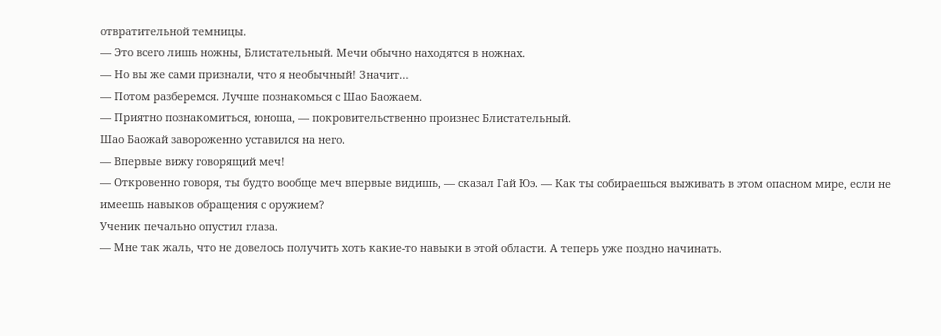отвратительной темницы.
— Это всего лишь ножны, Блистательный. Мечи обычно находятся в ножнах.
— Но вы же сами признали, что я необычный! Значит…
— Потом разберемся. Лучше познакомься с Шао Баожаем.
— Приятно познакомиться, юноша, — покровительственно произнес Блистательный.
Шао Баожай завороженно уставился на него.
— Впервые вижу говорящий меч!
— Откровенно говоря, ты будто вообще меч впервые видишь, — сказал Гай Юэ. — Как ты собираешься выживать в этом опасном мире, если не имеешь навыков обращения с оружием?
Ученик печально опустил глаза.
— Мне так жаль, что не довелось получить хоть какие-то навыки в этой области. А теперь уже поздно начинать.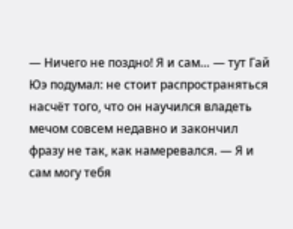— Ничего не поздно! Я и сам… — тут Гай Юэ подумал: не стоит распространяться насчёт того, что он научился владеть мечом совсем недавно и закончил фразу не так, как намеревался. — Я и сам могу тебя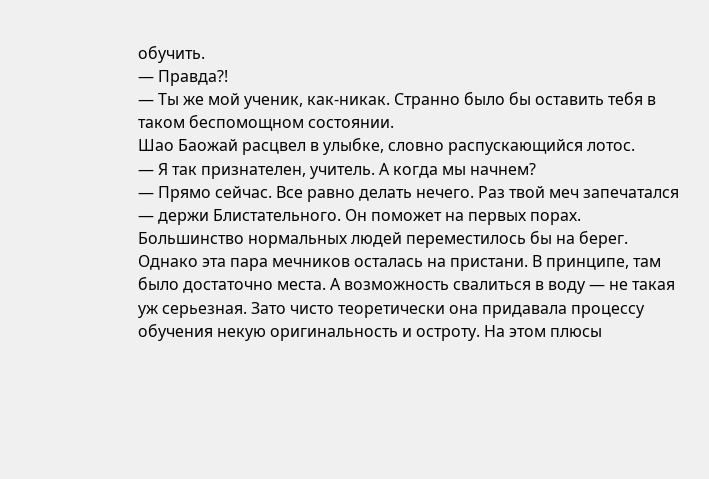обучить.
— Правда?!
— Ты же мой ученик, как-никак. Странно было бы оставить тебя в таком беспомощном состоянии.
Шао Баожай расцвел в улыбке, словно распускающийся лотос.
— Я так признателен, учитель. А когда мы начнем?
— Прямо сейчас. Все равно делать нечего. Раз твой меч запечатался — держи Блистательного. Он поможет на первых порах.
Большинство нормальных людей переместилось бы на берег. Однако эта пара мечников осталась на пристани. В принципе, там было достаточно места. А возможность свалиться в воду — не такая уж серьезная. Зато чисто теоретически она придавала процессу обучения некую оригинальность и остроту. На этом плюсы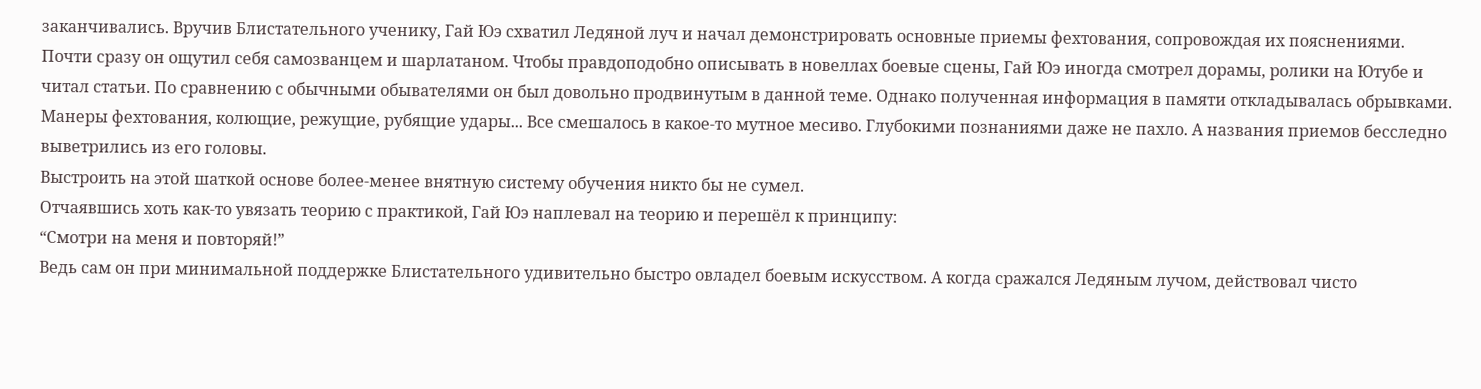заканчивались. Вручив Блистательного ученику, Гай Юэ схватил Ледяной луч и начал демонстрировать основные приемы фехтования, сопровождая их пояснениями.
Почти сразу он ощутил себя самозванцем и шарлатаном. Чтобы правдоподобно описывать в новеллах боевые сцены, Гай Юэ иногда смотрел дорамы, ролики на Ютубе и читал статьи. По сравнению с обычными обывателями он был довольно продвинутым в данной теме. Однако полученная информация в памяти откладывалась обрывками. Манеры фехтования, колющие, режущие, рубящие удары... Все смешалось в какое-то мутное месиво. Глубокими познаниями даже не пахло. А названия приемов бесследно выветрились из его головы.
Выстроить на этой шаткой основе более-менее внятную систему обучения никто бы не сумел.
Отчаявшись хоть как-то увязать теорию с практикой, Гай Юэ наплевал на теорию и перешёл к принципу:
“Смотри на меня и повторяй!”
Ведь сам он при минимальной поддержке Блистательного удивительно быстро овладел боевым искусством. А когда сражался Ледяным лучом, действовал чисто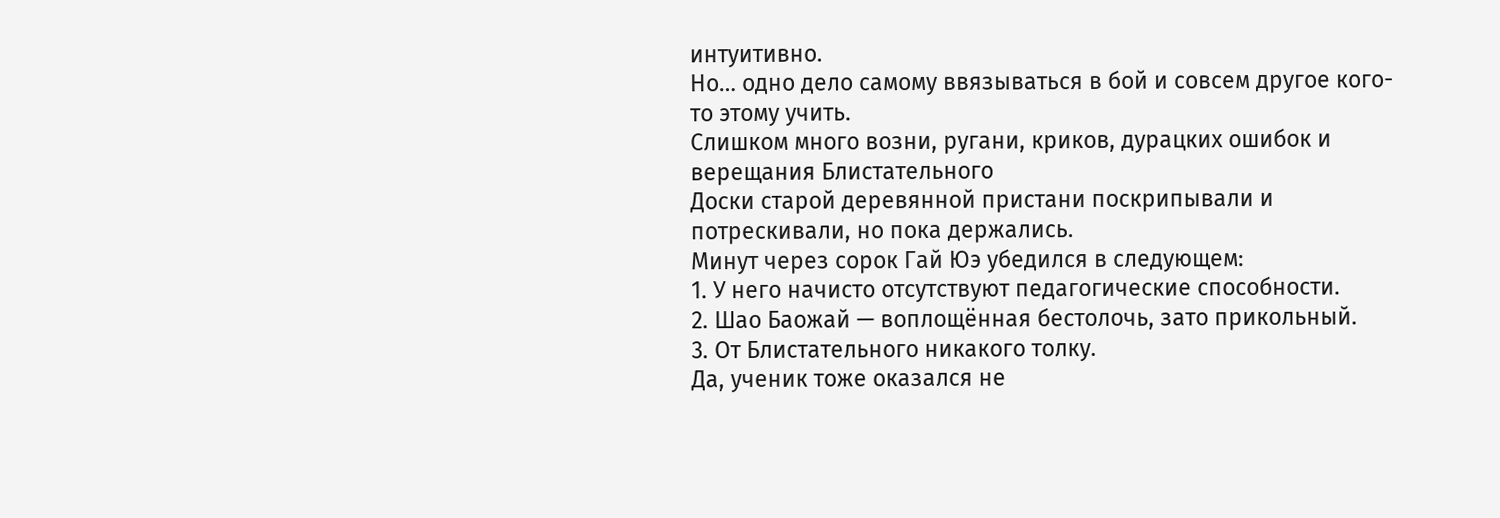интуитивно.
Но… одно дело самому ввязываться в бой и совсем другое кого-то этому учить.
Слишком много возни, ругани, криков, дурацких ошибок и верещания Блистательного
Доски старой деревянной пристани поскрипывали и потрескивали, но пока держались.
Минут через сорок Гай Юэ убедился в следующем:
1. У него начисто отсутствуют педагогические способности.
2. Шао Баожай — воплощённая бестолочь, зато прикольный.
3. От Блистательного никакого толку.
Да, ученик тоже оказался не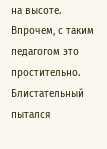на высоте. Впрочем, с таким педагогом это простительно. Блистательный пытался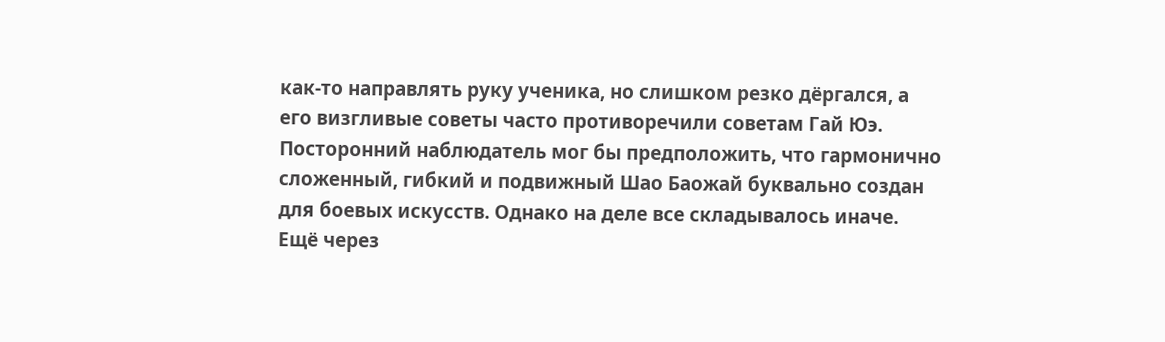как-то направлять руку ученика, но слишком резко дёргался, а его визгливые советы часто противоречили советам Гай Юэ. Посторонний наблюдатель мог бы предположить, что гармонично сложенный, гибкий и подвижный Шао Баожай буквально создан для боевых искусств. Однако на деле все складывалось иначе.
Ещё через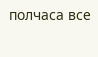полчаса все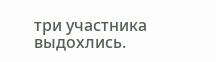три участника выдохлись.